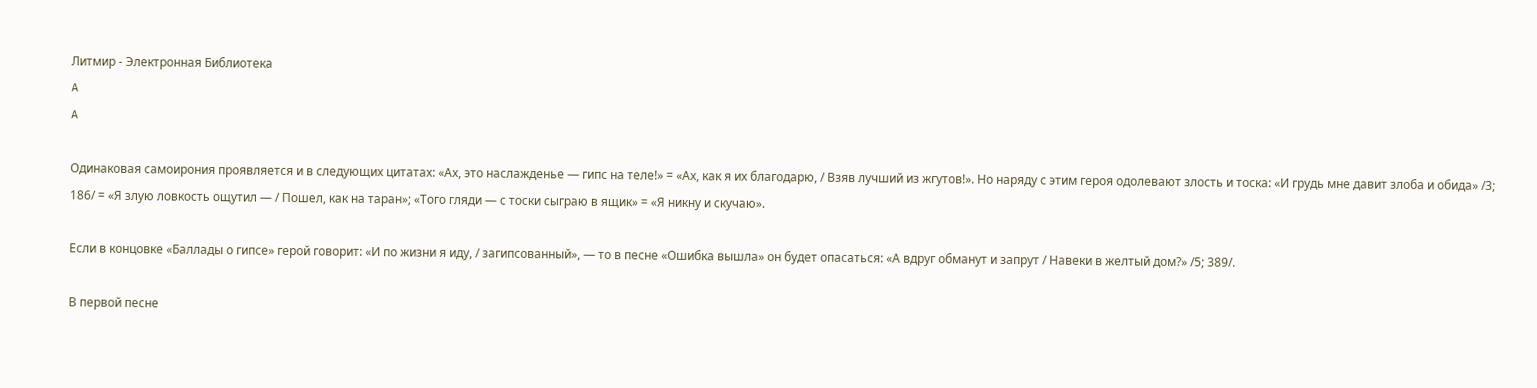Литмир - Электронная Библиотека
A
A

Одинаковая самоирония проявляется и в следующих цитатах: «Ах, это наслажденье — гипс на теле!» = «Ах, как я их благодарю, / Взяв лучший из жгутов!». Но наряду с этим героя одолевают злость и тоска: «И грудь мне давит злоба и обида» /3; 186/ = «Я злую ловкость ощутил — / Пошел, как на таран»; «Того гляди — с тоски сыграю в ящик» = «Я никну и скучаю».

Если в концовке «Баллады о гипсе» герой говорит: «И по жизни я иду, / загипсованный», — то в песне «Ошибка вышла» он будет опасаться: «А вдруг обманут и запрут / Навеки в желтый дом?» /5; 389/.

В первой песне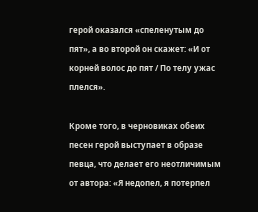герой оказался «спеленутым до пят», а во второй он скажет: «И от корней волос до пят / По телу ужас плелся».

Кроме того, в черновиках обеих песен герой выступает в образе певца, что делает его неотличимым от автора: «Я недопел, я потерпел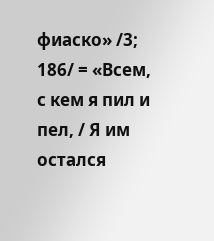фиаско» /3; 186/ = «Всем, с кем я пил и пел, / Я им остался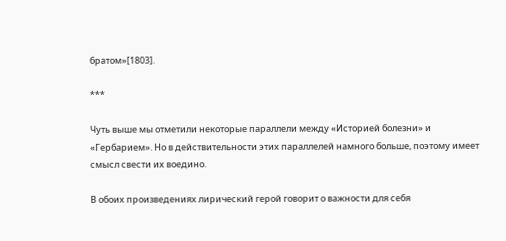братом»[1803].

***

Чуть выше мы отметили некоторые параллели между «Историей болезни» и «Гербарием». Но в действительности этих параллелей намного больше, поэтому имеет смысл свести их воедино.

В обоих произведениях лирический герой говорит о важности для себя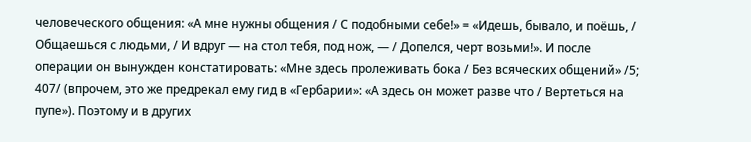человеческого общения: «А мне нужны общения / С подобными себе!» = «Идешь, бывало, и поёшь, / Общаешься с людьми, / И вдруг — на стол тебя, под нож, — / Допелся, черт возьми!». И после операции он вынужден констатировать: «Мне здесь пролеживать бока / Без всяческих общений» /5; 407/ (впрочем, это же предрекал ему гид в «Гербарии»: «А здесь он может разве что / Вертеться на пупе»). Поэтому и в других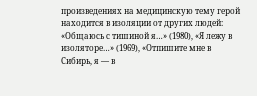произведениях на медицинскую тему герой находится в изоляции от других людей: «Общаюсь с тишиной я…» (1980), «Я лежу в изоляторе…» (1969), «Отпишите мне в Сибирь, я — в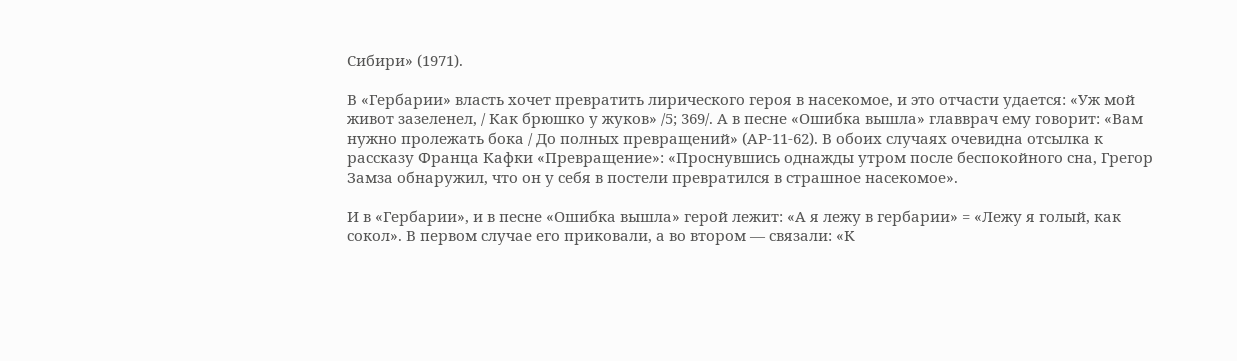Сибири» (1971).

В «Гербарии» власть хочет превратить лирического героя в насекомое, и это отчасти удается: «Уж мой живот зазеленел, / Как брюшко у жуков» /5; 369/. А в песне «Ошибка вышла» главврач ему говорит: «Вам нужно пролежать бока / До полных превращений» (АР-11-62). В обоих случаях очевидна отсылка к рассказу Франца Кафки «Превращение»: «Проснувшись однажды утром после беспокойного сна, Грегор Замза обнаружил, что он у себя в постели превратился в страшное насекомое».

И в «Гербарии», и в песне «Ошибка вышла» герой лежит: «А я лежу в гербарии» = «Лежу я голый, как сокол». В первом случае его приковали, а во втором — связали: «К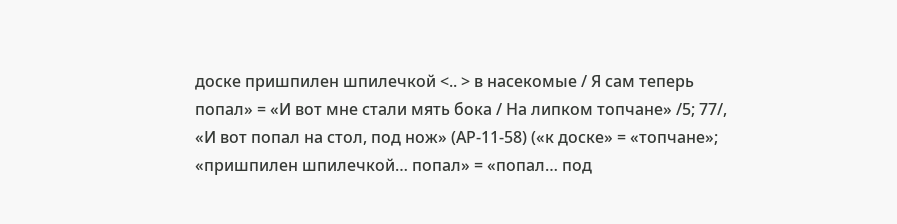доске пришпилен шпилечкой <.. > в насекомые / Я сам теперь попал» = «И вот мне стали мять бока / На липком топчане» /5; 77/, «И вот попал на стол, под нож» (АР-11-58) («к доске» = «топчане»; «пришпилен шпилечкой… попал» = «попал… под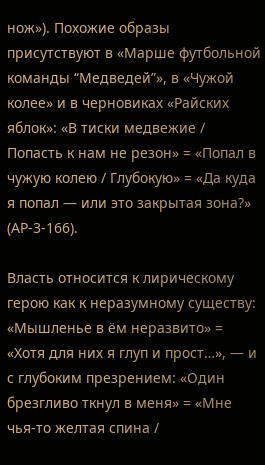нож»). Похожие образы присутствуют в «Марше футбольной команды “Медведей”», в «Чужой колее» и в черновиках «Райских яблок»: «В тиски медвежие / Попасть к нам не резон» = «Попал в чужую колею / Глубокую» = «Да куда я попал — или это закрытая зона?» (АР-3-166).

Власть относится к лирическому герою как к неразумному существу: «Мышленье в ём неразвито» = «Хотя для них я глуп и прост…», — и с глубоким презрением: «Один брезгливо ткнул в меня» = «Мне чья-то желтая спина /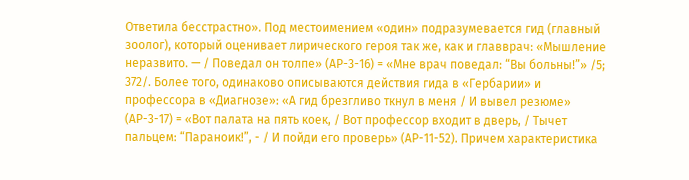Ответила бесстрастно». Под местоимением «один» подразумевается гид (главный зоолог), который оценивает лирического героя так же, как и главврач: «Мышление неразвито. — / Поведал он толпе» (АР-3-16) = «Мне врач поведал: “Вы больны!”» /5; 372/. Более того, одинаково описываются действия гида в «Гербарии» и профессора в «Диагнозе»: «А гид брезгливо ткнул в меня / И вывел резюме» (АР-3-17) = «Вот палата на пять коек, / Вот профессор входит в дверь, / Тычет пальцем: “Параноик!”, - / И пойди его проверь» (АР-11-52). Причем характеристика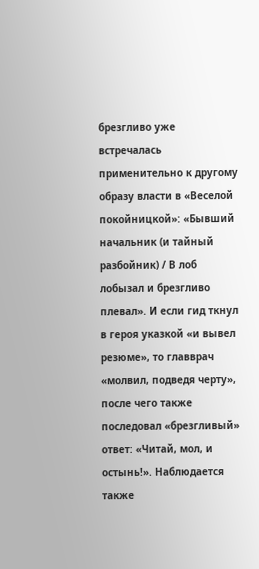брезгливо уже встречалась применительно к другому образу власти в «Веселой покойницкой»: «Бывший начальник (и тайный разбойник) / В лоб лобызал и брезгливо плевал». И если гид ткнул в героя указкой «и вывел резюме», то главврач «молвил, подведя черту», после чего также последовал «брезгливый» ответ: «Читай, мол, и остынь!». Наблюдается также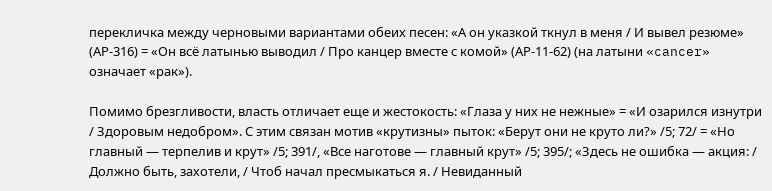перекличка между черновыми вариантами обеих песен: «А он указкой ткнул в меня / И вывел резюме» (АР-316) = «Он всё латынью выводил / Про канцер вместе с комой» (АР-11-62) (на латыни «cancer» означает «рак»).

Помимо брезгливости, власть отличает еще и жестокость: «Глаза у них не нежные» = «И озарился изнутри / Здоровым недобром». С этим связан мотив «крутизны» пыток: «Берут они не круто ли?» /5; 72/ = «Но главный — терпелив и крут» /5; 391/, «Все наготове — главный крут» /5; 395/; «Здесь не ошибка — акция: / Должно быть, захотели, / Чтоб начал пресмыкаться я. / Невиданный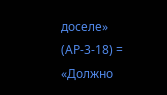доселе» (АР-3-18) = «Должно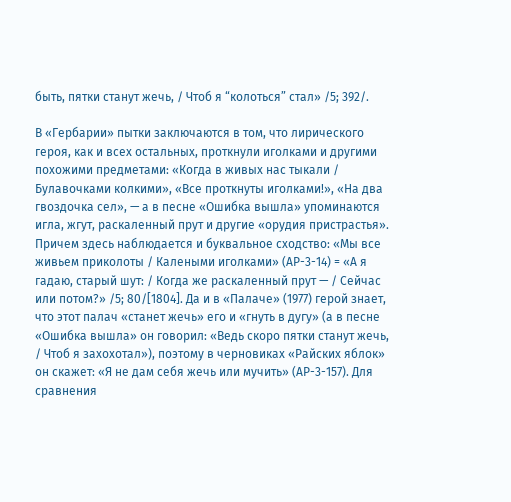быть, пятки станут жечь, / Чтоб я “колоться” стал» /5; 392/.

В «Гербарии» пытки заключаются в том, что лирического героя, как и всех остальных, проткнули иголками и другими похожими предметами: «Когда в живых нас тыкали / Булавочками колкими», «Все проткнуты иголками!», «На два гвоздочка сел», — а в песне «Ошибка вышла» упоминаются игла, жгут, раскаленный прут и другие «орудия пристрастья». Причем здесь наблюдается и буквальное сходство: «Мы все живьем приколоты / Калеными иголками» (АР-3-14) = «А я гадаю, старый шут: / Когда же раскаленный прут — / Сейчас или потом?» /5; 80/[1804]. Да и в «Палаче» (1977) герой знает, что этот палач «станет жечь» его и «гнуть в дугу» (а в песне «Ошибка вышла» он говорил: «Ведь скоро пятки станут жечь, / Чтоб я захохотал»), поэтому в черновиках «Райских яблок» он скажет: «Я не дам себя жечь или мучить» (АР-3-157). Для сравнения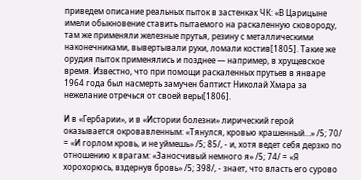приведем описание реальных пыток в застенках ЧК: «В Царицыне имели обыкновение ставить пытаемого на раскаленную сковороду, там же применяли железные прутья, резину с металлическими наконечниками, вывертывали руки, ломали костив[1805]. Такие же орудия пыток применялись и позднее — например, в хрущевское время. Известно, что при помощи раскаленных прутьев в январе 1964 года был насмерть замучен баптист Николай Хмара за нежелание отречься от своей веры[1806].

И в «Гербарии», и в «Истории болезни» лирический герой оказывается окровавленным: «Тянулся, кровью крашенный…» /5; 70/ = «И горлом кровь, и не уймешь» /5; 85/, - и, хотя ведет себя дерзко по отношению к врагам: «Заносчивый немного я» /5; 74/ = «Я хорохорюсь, вздернув бровь» /5; 398/, - знает, что власть его сурово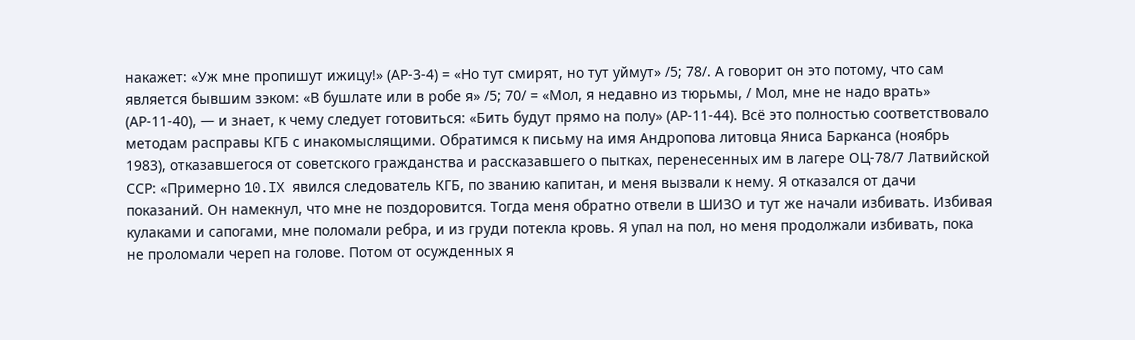накажет: «Уж мне пропишут ижицу!» (АР-3-4) = «Но тут смирят, но тут уймут» /5; 78/. А говорит он это потому, что сам является бывшим зэком: «В бушлате или в робе я» /5; 70/ = «Мол, я недавно из тюрьмы, / Мол, мне не надо врать» (АР-11-40), — и знает, к чему следует готовиться: «Бить будут прямо на полу» (АР-11-44). Всё это полностью соответствовало методам расправы КГБ с инакомыслящими. Обратимся к письму на имя Андропова литовца Яниса Барканса (ноябрь 1983), отказавшегося от советского гражданства и рассказавшего о пытках, перенесенных им в лагере ОЦ-78/7 Латвийской ССР: «Примерно 10.IX явился следователь КГБ, по званию капитан, и меня вызвали к нему. Я отказался от дачи показаний. Он намекнул, что мне не поздоровится. Тогда меня обратно отвели в ШИЗО и тут же начали избивать. Избивая кулаками и сапогами, мне поломали ребра, и из груди потекла кровь. Я упал на пол, но меня продолжали избивать, пока не проломали череп на голове. Потом от осужденных я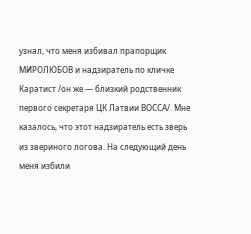узнал, что меня избивал прапорщик МИРОЛЮБОВ и надзиратель по кличке Каратист /он же — близкий родственник первого секретаря ЦК Латвии ВОССА/. Мне казалось, что этот надзиратель есть зверь из звериного логова. На следующий день меня избили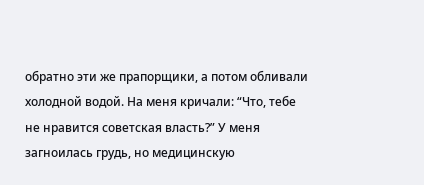обратно эти же прапорщики, а потом обливали холодной водой. На меня кричали: “Что, тебе не нравится советская власть?” У меня загноилась грудь, но медицинскую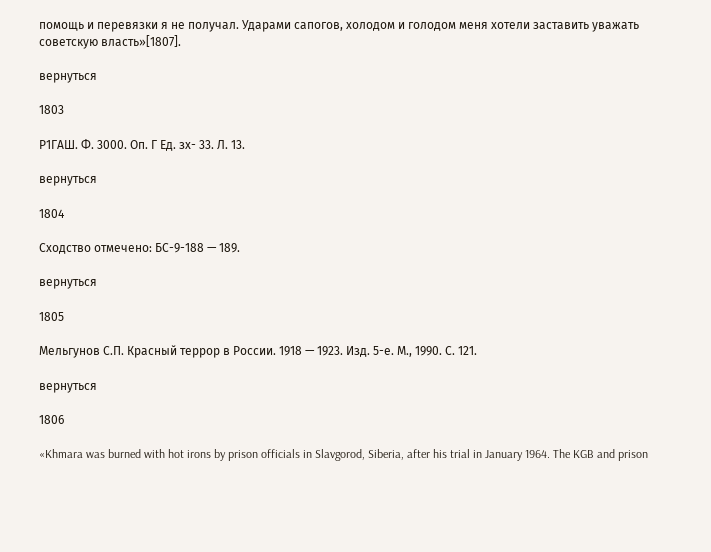помощь и перевязки я не получал. Ударами сапогов, холодом и голодом меня хотели заставить уважать советскую власть»[1807].

вернуться

1803

Р1ГАШ. Ф. 3000. Оп. Г Ед. зх- 33. Л. 13.

вернуться

1804

Сходство отмечено: БС-9-188 — 189.

вернуться

1805

Мельгунов С.П. Красный террор в России. 1918 — 1923. Изд. 5-е. М., 1990. С. 121.

вернуться

1806

«Khmara was burned with hot irons by prison officials in Slavgorod, Siberia, after his trial in January 1964. The KGB and prison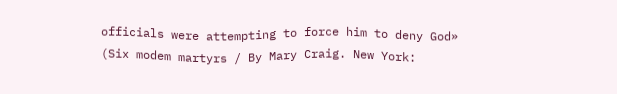officials were attempting to force him to deny God» (Six modem martyrs / By Mary Craig. New York: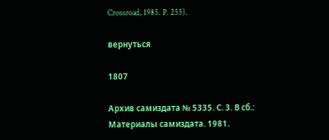Crossroad, 1985. P. 255).

вернуться

1807

Архив самиздата № 5335. С. 3. В сб.: Материалы самиздата. 1981.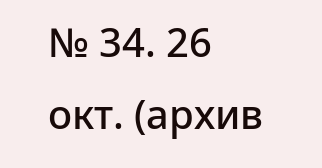№ 34. 26 окт. (архив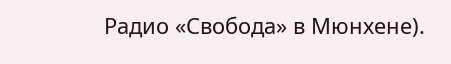Радио «Свобода» в Мюнхене).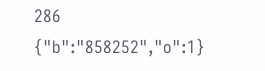286
{"b":"858252","o":1}